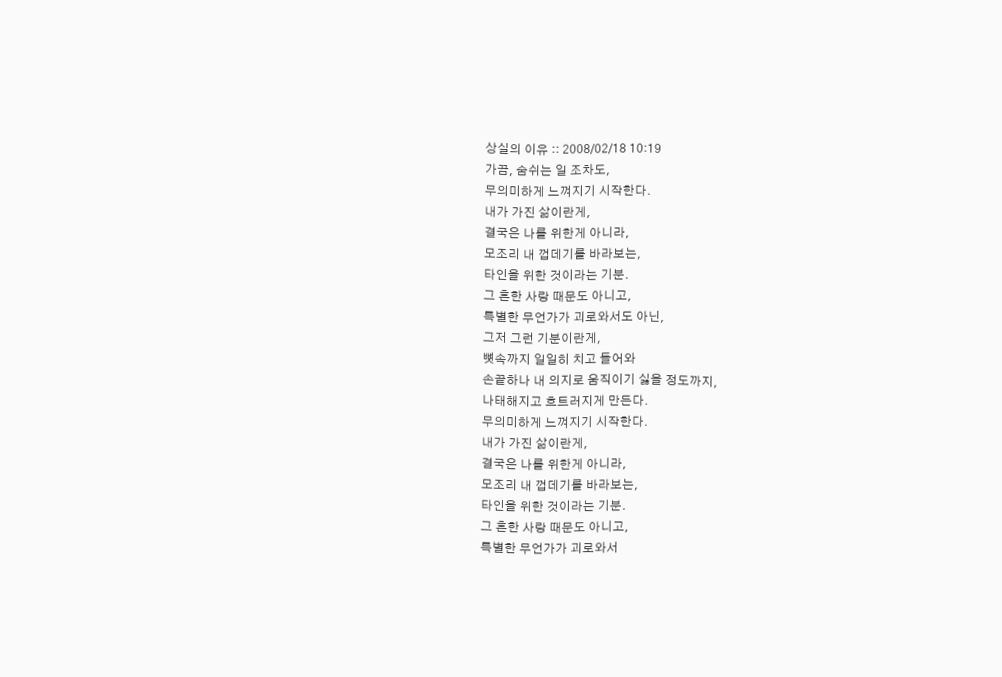상실의 이유 :: 2008/02/18 10:19
가끔, 숨쉬는 일 조차도,
무의미하게 느껴지기 시작한다.
내가 가진 삶이란게,
결국은 나를 위한게 아니라,
모조리 내 껍데기를 바라보는,
타인을 위한 것이라는 기분.
그 흔한 사랑 때문도 아니고,
특별한 무언가가 괴로와서도 아닌,
그저 그런 기분이란게,
뼛속까지 일일히 치고 들어와
손끝하나 내 의지로 움직이기 싫을 정도까지,
나태해지고 흐트러지게 만든다.
무의미하게 느껴지기 시작한다.
내가 가진 삶이란게,
결국은 나를 위한게 아니라,
모조리 내 껍데기를 바라보는,
타인을 위한 것이라는 기분.
그 흔한 사랑 때문도 아니고,
특별한 무언가가 괴로와서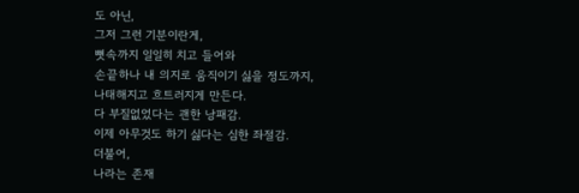도 아닌,
그저 그런 기분이란게,
뼛속까지 일일히 치고 들어와
손끝하나 내 의지로 움직이기 싫을 정도까지,
나태해지고 흐트러지게 만든다.
다 부질없었다는 괜한 낭패감.
이제 아무것도 하기 싫다는 심한 좌절감.
더불어,
나라는 존재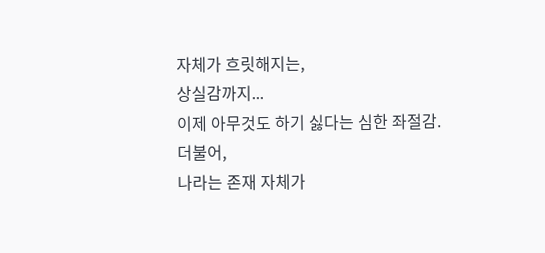자체가 흐릿해지는,
상실감까지...
이제 아무것도 하기 싫다는 심한 좌절감.
더불어,
나라는 존재 자체가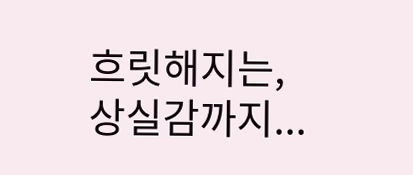흐릿해지는,
상실감까지...